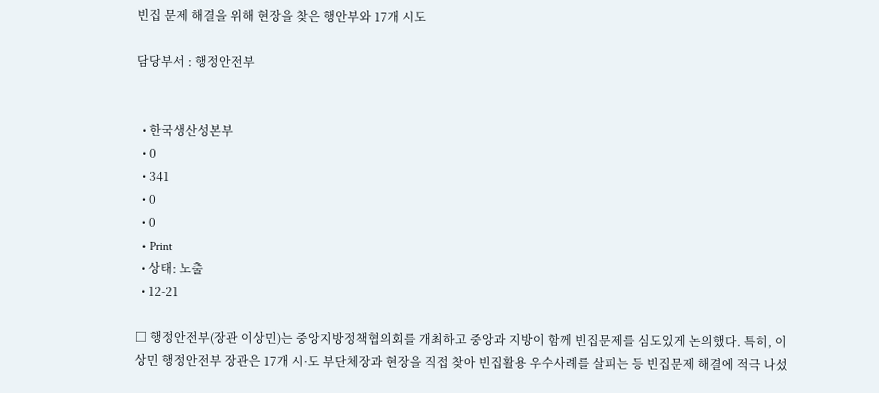빈집 문제 해결을 위해 현장을 찾은 행안부와 17개 시도

담당부서 : 행정안전부


  • 한국생산성본부
  • 0
  • 341
  • 0
  • 0
  • Print
  • 상태: 노출
  • 12-21

□ 행정안전부(장관 이상민)는 중앙지방정책협의회를 개최하고 중앙과 지방이 함께 빈집문제를 심도있게 논의했다. 특히, 이상민 행정안전부 장관은 17개 시·도 부단체장과 현장을 직접 찾아 빈집활용 우수사례를 살피는 등 빈집문제 해결에 적극 나섰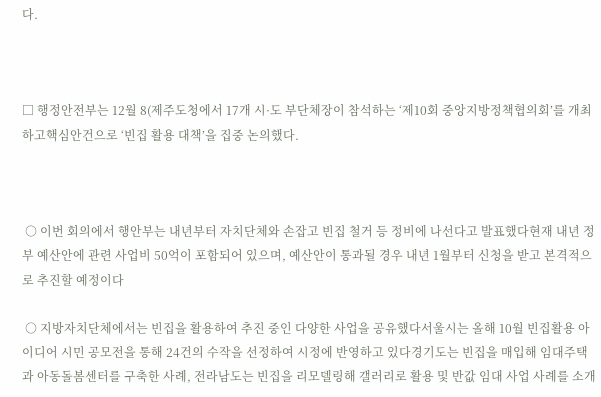다.



□ 행정안전부는 12월 8(제주도청에서 17개 시·도 부단체장이 참석하는 ‘제10회 중앙지방정책협의회’를 개최하고핵심안건으로 ‘빈집 활용 대책’을 집중 논의했다.



 ○ 이번 회의에서 행안부는 내년부터 자치단체와 손잡고 빈집 철거 등 정비에 나선다고 발표했다현재 내년 정부 예산안에 관련 사업비 50억이 포함되어 있으며, 예산안이 통과될 경우 내년 1월부터 신청을 받고 본격적으로 추진할 예정이다

 ○ 지방자치단체에서는 빈집을 활용하여 추진 중인 다양한 사업을 공유했다서울시는 올해 10월 빈집활용 아이디어 시민 공모전을 통해 24건의 수작을 선정하여 시정에 반영하고 있다경기도는 빈집을 매입해 임대주택과 아동돌봄센터를 구축한 사례, 전라남도는 빈집을 리모델링해 갤러리로 활용 및 반값 임대 사업 사례를 소개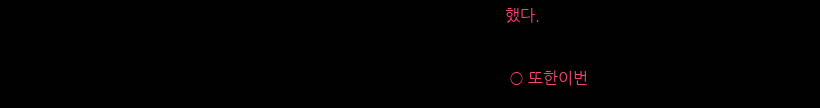했다.

 ○ 또한이번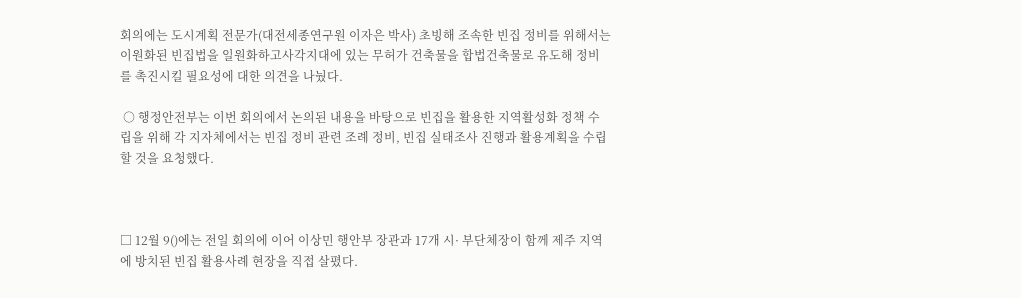회의에는 도시계획 전문가(대전세종연구원 이자은 박사) 초빙해 조속한 빈집 정비를 위해서는 이원화된 빈집법을 일원화하고사각지대에 있는 무허가 건축물을 합법건축물로 유도해 정비를 촉진시킬 필요성에 대한 의견을 나눴다.

 ○ 행정안전부는 이번 회의에서 논의된 내용을 바탕으로 빈집을 활용한 지역활성화 정책 수립을 위해 각 지자체에서는 빈집 정비 관련 조례 정비, 빈집 실태조사 진행과 활용계획을 수립할 것을 요청했다.



□ 12월 9()에는 전일 회의에 이어 이상민 행안부 장관과 17개 시· 부단체장이 함께 제주 지역에 방치된 빈집 활용사례 현장을 직접 살폈다.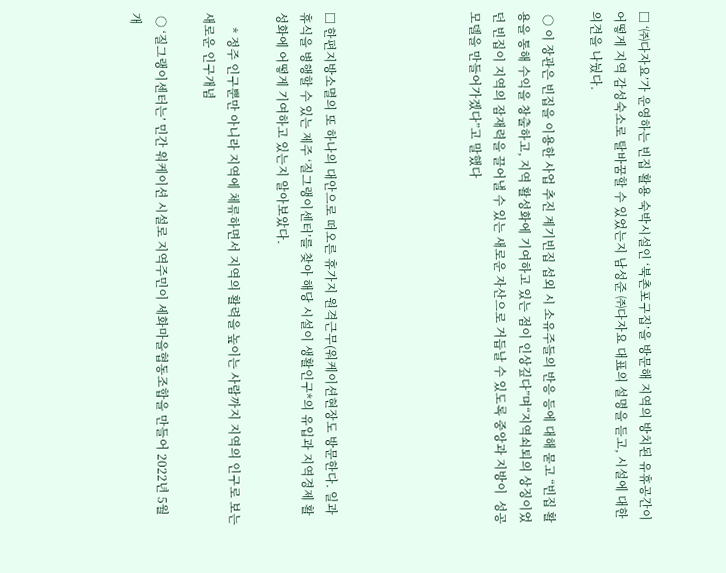□ ‘㈜다자요’가 운영하는 빈집 활용 숙박시설인 ‘북촌포구집’을 방문해 지역의 방치된 유휴공간이 어떻게 지역 감성숙소로 탈바꿈할 수 있었는지 남성준 ㈜다자요 대표의 설명을 듣고, 시설에 대한 의견을 나눴다.

 ○ 이 장관은 빈집을 이용한 사업 추진 계기빈집 섭외 시 소유주들의 반응 등에 대해 묻고 “빈집 활용을 통해 수익을 창출하고, 지역 활성화에 기여하고 있는 점이 인상깊다”며“지역쇠퇴의 상징이었던 빈집이 지역의 잠재력을 끌어낼 수 있는 새로운 자산으로 거듭날 수 있도록 중앙과 지방이  성공모델을 만들어가겠다”고 말했다





□ 한편지방소멸의 또 하나의 대안으로 떠오른 휴가지 원격근무(워케이션현장도 방문한다. 일과 휴식을 병행할 수 있는 제주 ‘질그랭이센터’를 찾아 해당 시설이 생활인구*의 유입과 지역경제 활성화에 어떻게 기여하고 있는지 알아보았다.

     * 정주 인구뿐만 아니라 지역에 체류하면서 지역의 활력을 높이는 사람까지 지역의 인구로 보는 새로운 인구개념

 ○ ‘질그랭이센터는’ 민간 워케이션 시설로 지역주민이 세화마을협동조합을 만들어 2022년 5월 개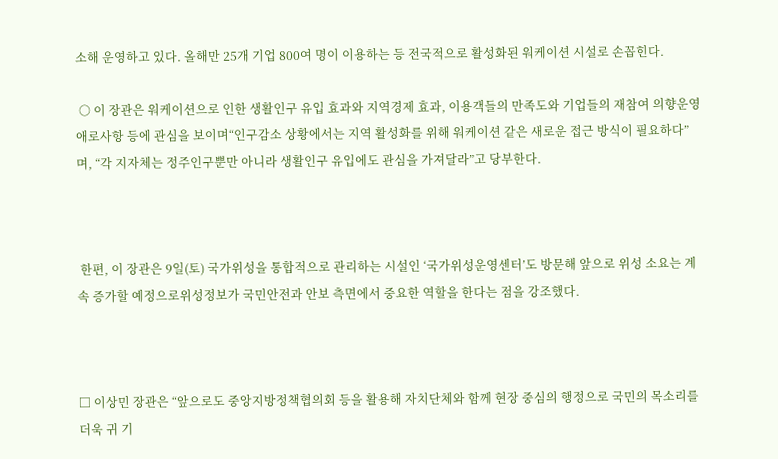소해 운영하고 있다. 올해만 25개 기업 800여 명이 이용하는 등 전국적으로 활성화된 워케이션 시설로 손꼽힌다.

 ○ 이 장관은 워케이션으로 인한 생활인구 유입 효과와 지역경제 효과, 이용객들의 만족도와 기업들의 재참여 의향운영 애로사항 등에 관심을 보이며“인구감소 상황에서는 지역 활성화를 위해 워케이션 같은 새로운 접근 방식이 필요하다”며, “각 지자체는 정주인구뿐만 아니라 생활인구 유입에도 관심을 가져달라”고 당부한다.



 한편, 이 장관은 9일(토) 국가위성을 통합적으로 관리하는 시설인 ‘국가위성운영센터’도 방문해 앞으로 위성 소요는 계속 증가할 예정으로위성정보가 국민안전과 안보 측면에서 중요한 역할을 한다는 점을 강조했다.



□ 이상민 장관은 “앞으로도 중앙지방정책협의회 등을 활용해 자치단체와 함께 현장 중심의 행정으로 국민의 목소리를 더욱 귀 기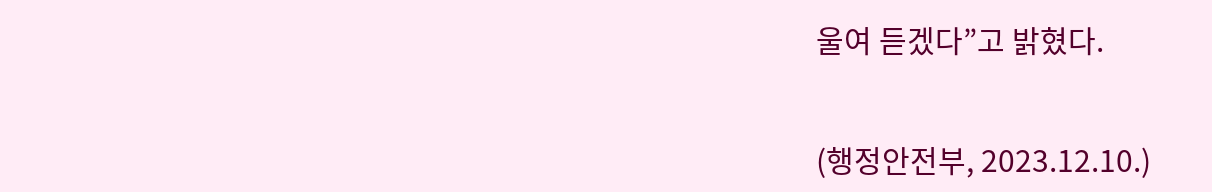울여 듣겠다”고 밝혔다.


(행정안전부, 2023.12.10.)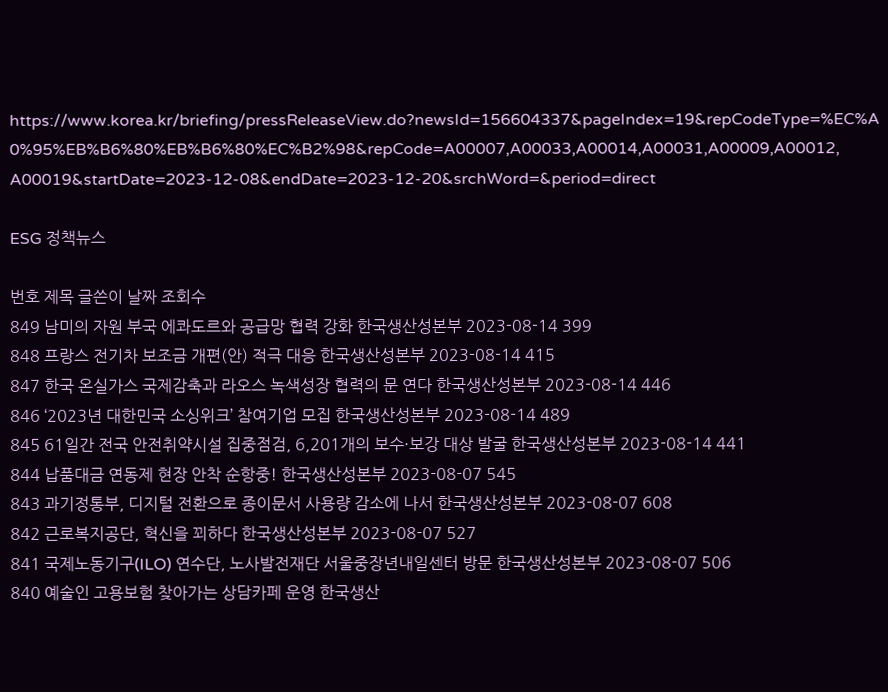https://www.korea.kr/briefing/pressReleaseView.do?newsId=156604337&pageIndex=19&repCodeType=%EC%A0%95%EB%B6%80%EB%B6%80%EC%B2%98&repCode=A00007,A00033,A00014,A00031,A00009,A00012,A00019&startDate=2023-12-08&endDate=2023-12-20&srchWord=&period=direct

ESG 정책뉴스

번호 제목 글쓴이 날짜 조회수
849 남미의 자원 부국 에콰도르와 공급망 협력 강화 한국생산성본부 2023-08-14 399
848 프랑스 전기차 보조금 개편(안) 적극 대응 한국생산성본부 2023-08-14 415
847 한국 온실가스 국제감축과 라오스 녹색성장 협력의 문 연다 한국생산성본부 2023-08-14 446
846 ‘2023년 대한민국 소싱위크’ 참여기업 모집 한국생산성본부 2023-08-14 489
845 61일간 전국 안전취약시설 집중점검, 6,201개의 보수·보강 대상 발굴 한국생산성본부 2023-08-14 441
844 납품대금 연동제 현장 안착 순항중! 한국생산성본부 2023-08-07 545
843 과기정통부, 디지털 전환으로 종이문서 사용량 감소에 나서 한국생산성본부 2023-08-07 608
842 근로복지공단, 혁신을 꾀하다 한국생산성본부 2023-08-07 527
841 국제노동기구(ILO) 연수단, 노사발전재단 서울중장년내일센터 방문 한국생산성본부 2023-08-07 506
840 예술인 고용보험 찾아가는 상담카페 운영 한국생산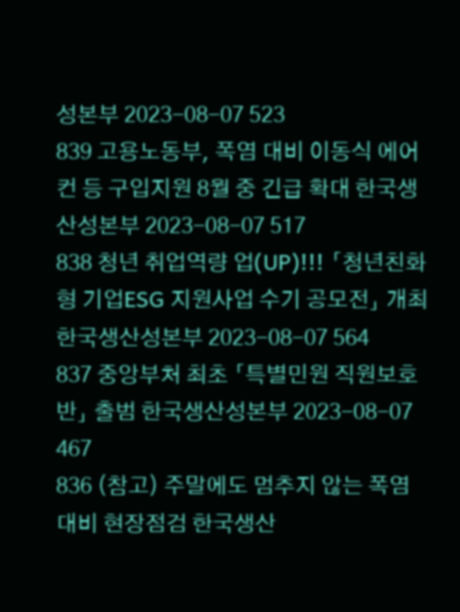성본부 2023-08-07 523
839 고용노동부, 폭염 대비 이동식 에어컨 등 구입지원 8월 중 긴급 확대 한국생산성본부 2023-08-07 517
838 청년 취업역량 업(UP)!!! 「청년친화형 기업ESG 지원사업 수기 공모전」 개최 한국생산성본부 2023-08-07 564
837 중앙부처 최초 「특별민원 직원보호반」 출범 한국생산성본부 2023-08-07 467
836 (참고) 주말에도 멈추지 않는 폭염 대비 현장점검 한국생산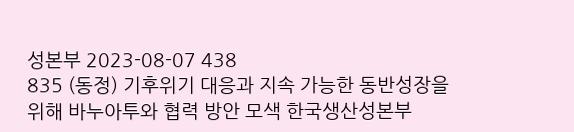성본부 2023-08-07 438
835 (동정) 기후위기 대응과 지속 가능한 동반성장을 위해 바누아투와 협력 방안 모색 한국생산성본부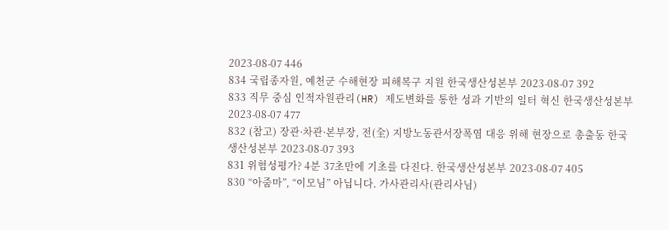2023-08-07 446
834 국립종자원, 예천군 수해현장 피해복구 지원 한국생산성본부 2023-08-07 392
833 직무 중심 인적자원관리(HR) 제도변화를 통한 성과 기반의 일터 혁신 한국생산성본부 2023-08-07 477
832 (참고) 장관·차관·본부장, 전(全) 지방노동관서장폭염 대응 위해 현장으로 총출동 한국생산성본부 2023-08-07 393
831 위험성평가? 4분 37초만에 기초를 다진다. 한국생산성본부 2023-08-07 405
830 “아줌마”, “이모님” 아닙니다. 가사관리사(관리사님)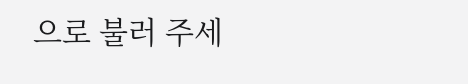으로 불러 주세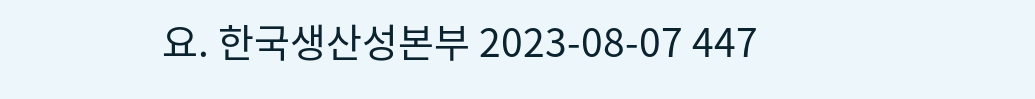요. 한국생산성본부 2023-08-07 447